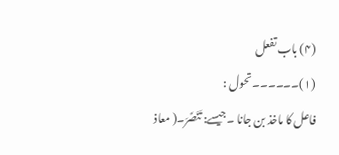(۴) باب تفعل
(۱)۔۔۔۔۔۔تحول :
فاعل کا ماخذ بن جانا ۔جیسے: تَنَصَّرَ۔( معاذ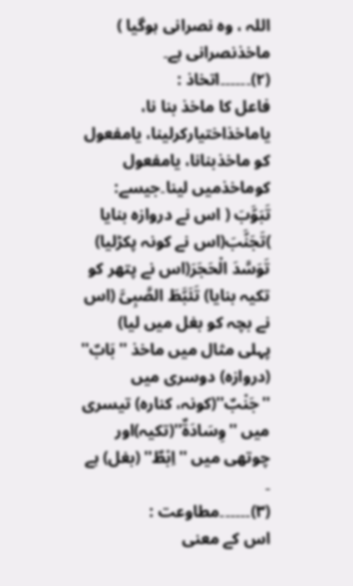اللہ ، وہ نصرانی ہوگیا ) ماخذنصرانی ہے۔
(۲)۔۔۔۔۔۔اتخاذ :
فاعل کا ماخذ بنا نا، یاماخذاختیارکرلینا، یامفعول کو ماخذبنانا، یامفعول کوماخذمیں لینا۔جیسے: تَبَوَّبَ ( اس نے دروازہ بنایا )تَجَنَّبَ(اس نے کونہ پکڑلیا) تَوَسَّدَ الْحَجَرَ(اس نے پتھر کو تکیہ بنایا) تَئَبَّطَ الصَّبِیَّ (اس نے بچہ کو بغل میں لیا)
پہلی مثال میں ماخذ ''بَابٌ'' (دروازہ) دوسری میں ''جَنْبٌ''(کونہ، کنارہ) تیسری میں ''وِسَادَۃٌ''(تکیہ)اور چوتھی میں ''اِبْطٌ'' (بغل) ہے ۔
(۳)۔۔۔۔۔۔مطاوعت :
اس کے معنی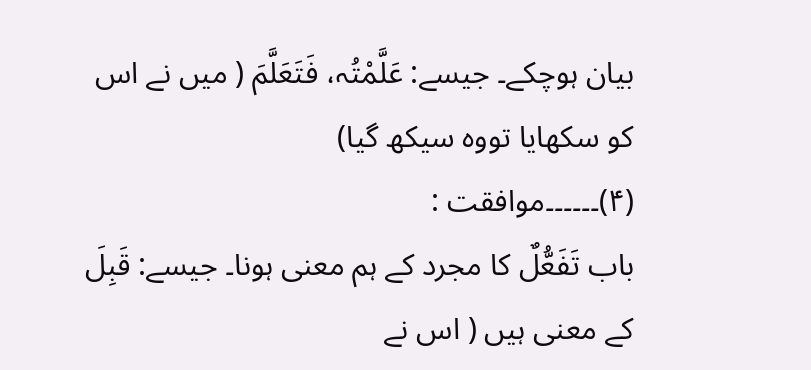بیان ہوچکے۔ جیسے: عَلَّمْتُہ، فَتَعَلَّمَ ( میں نے اس کو سکھایا تووہ سیکھ گیا)
(۴)۔۔۔۔۔۔موافقت :
باب تَفَعُّلٌ کا مجرد کے ہم معنی ہونا۔ جیسے: قَبِلَ کے معنی ہیں ( اس نے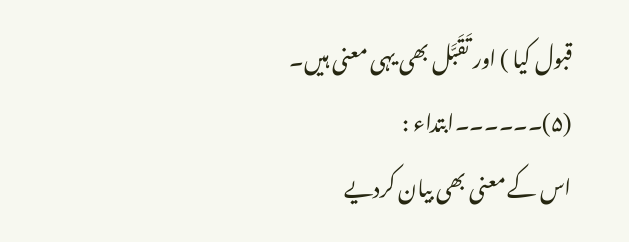قبول کیا ) اور تَقَبَّل بھی یہی معنی ہیں۔
(۵)۔۔۔۔۔۔ابتداء :
اس کے معنی بھی بیان کردیے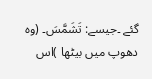گئے ۔جیسے: تَشَمَّسَ۔ (وہ دھوپ میں بیٹھا )اس